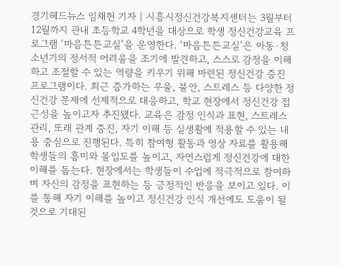경기헤드뉴스 임채헌 기자 | 시흥시정신건강복지센터는 3월부터 12월까지 관내 초등학교 4학년을 대상으로 학생 정신건강교육 프로그램 ‘마음튼튼교실’을 운영한다. ‘마음튼튼교실’은 아동·청소년기의 정서적 어려움을 조기에 발견하고, 스스로 감정을 이해하고 조절할 수 있는 역량을 키우기 위해 마련된 정신건강 증진 프로그램이다. 최근 증가하는 우울, 불안, 스트레스 등 다양한 정신건강 문제에 선제적으로 대응하고, 학교 현장에서 정신건강 접근성을 높이고자 추진됐다. 교육은 감정 인식과 표현, 스트레스 관리, 또래 관계 증진, 자기 이해 등 실생활에 적용할 수 있는 내용 중심으로 진행된다. 특히 참여형 활동과 영상 자료를 활용해 학생들의 흥미와 몰입도를 높이고, 자연스럽게 정신건강에 대한 이해를 돕는다. 현장에서는 학생들이 수업에 적극적으로 참여하며 자신의 감정을 표현하는 등 긍정적인 반응을 보이고 있다. 이를 통해 자기 이해를 높이고 정신건강 인식 개선에도 도움이 될 것으로 기대된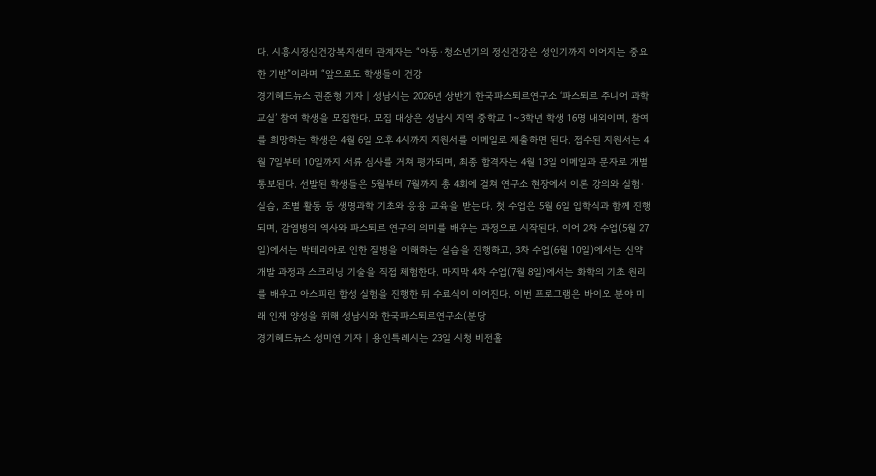다. 시흥시정신건강복지센터 관계자는 “아동·청소년기의 정신건강은 성인기까지 이어지는 중요한 기반”이라며 “앞으로도 학생들이 건강
경기헤드뉴스 권준형 기자 | 성남시는 2026년 상반기 한국파스퇴르연구소 ‘파스퇴르 주니어 과학교실’ 참여 학생을 모집한다. 모집 대상은 성남시 지역 중학교 1~3학년 학생 16명 내외이며, 참여를 희망하는 학생은 4월 6일 오후 4시까지 지원서를 이메일로 제출하면 된다. 접수된 지원서는 4월 7일부터 10일까지 서류 심사를 거쳐 평가되며, 최종 합격자는 4월 13일 이메일과 문자로 개별 통보된다. 선발된 학생들은 5월부터 7월까지 총 4회에 걸쳐 연구소 현장에서 이론 강의와 실험·실습, 조별 활동 등 생명과학 기초와 응용 교육을 받는다. 첫 수업은 5월 6일 입학식과 함께 진행되며, 감염병의 역사와 파스퇴르 연구의 의미를 배우는 과정으로 시작된다. 이어 2차 수업(5월 27일)에서는 박테리아로 인한 질병을 이해하는 실습을 진행하고, 3차 수업(6월 10일)에서는 신약 개발 과정과 스크리닝 기술을 직접 체험한다. 마지막 4차 수업(7월 8일)에서는 화학의 기초 원리를 배우고 아스피린 합성 실험을 진행한 뒤 수료식이 이어진다. 이번 프로그램은 바이오 분야 미래 인재 양성을 위해 성남시와 한국파스퇴르연구소(분당
경기헤드뉴스 성미연 기자 | 용인특례시는 23일 시청 비전홀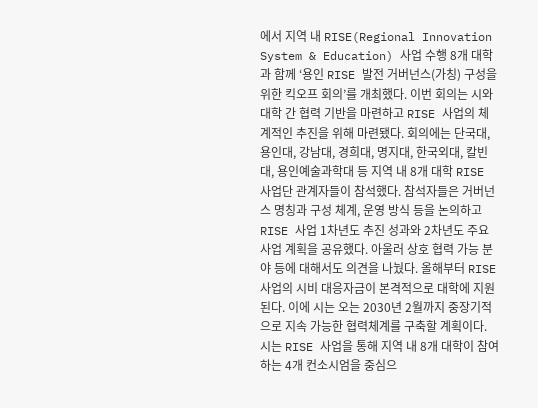에서 지역 내 RISE(Regional Innovation System & Education) 사업 수행 8개 대학과 함께 ‘용인 RISE 발전 거버넌스(가칭) 구성을 위한 킥오프 회의’를 개최했다. 이번 회의는 시와 대학 간 협력 기반을 마련하고 RISE 사업의 체계적인 추진을 위해 마련됐다. 회의에는 단국대, 용인대, 강남대, 경희대, 명지대, 한국외대, 칼빈대, 용인예술과학대 등 지역 내 8개 대학 RISE 사업단 관계자들이 참석했다. 참석자들은 거버넌스 명칭과 구성 체계, 운영 방식 등을 논의하고 RISE 사업 1차년도 추진 성과와 2차년도 주요 사업 계획을 공유했다. 아울러 상호 협력 가능 분야 등에 대해서도 의견을 나눴다. 올해부터 RISE 사업의 시비 대응자금이 본격적으로 대학에 지원된다. 이에 시는 오는 2030년 2월까지 중장기적으로 지속 가능한 협력체계를 구축할 계획이다. 시는 RISE 사업을 통해 지역 내 8개 대학이 참여하는 4개 컨소시엄을 중심으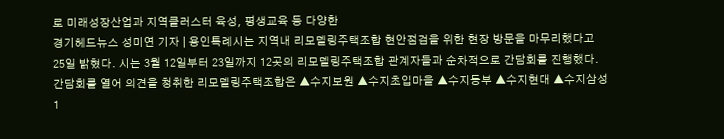로 미래성장산업과 지역클러스터 육성, 평생교육 등 다양한
경기헤드뉴스 성미연 기자 | 용인특례시는 지역내 리모델링주택조합 현안점검을 위한 현장 방문을 마무리했다고 25일 밝혔다. 시는 3월 12일부터 23일까지 12곳의 리모델링주택조합 관계자들과 순차적으로 간담회를 진행했다. 간담회를 열어 의견을 청취한 리모델링주택조합은 ▲수지보원 ▲수지초입마을 ▲수지동부 ▲수지현대 ▲수지삼성1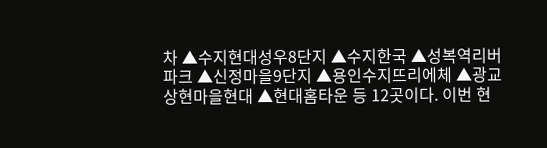차 ▲수지현대성우8단지 ▲수지한국 ▲성복역리버파크 ▲신정마을9단지 ▲용인수지뜨리에체 ▲광교상현마을현대 ▲현대홈타운 등 12곳이다. 이번 현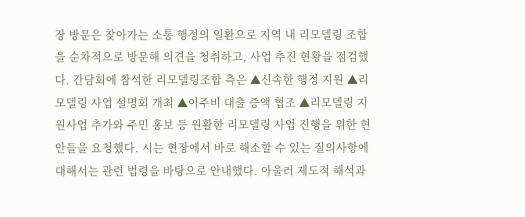장 방문은 찾아가는 소통 행정의 일환으로 지역 내 리모델링 조합을 순차적으로 방문해 의견을 청취하고, 사업 추진 현황을 점검했다. 간담회에 참석한 리모델링조합 측은 ▲신속한 행정 지원 ▲리모델링 사업 설명회 개최 ▲이주비 대출 증액 협조 ▲리모델링 지원사업 추가와 주민 홍보 등 원활한 리모델링 사업 진행을 위한 현안들을 요청했다. 시는 현장에서 바로 해소할 수 있는 질의사항에 대해서는 관련 법령을 바탕으로 안내했다. 아울러 제도적 해석과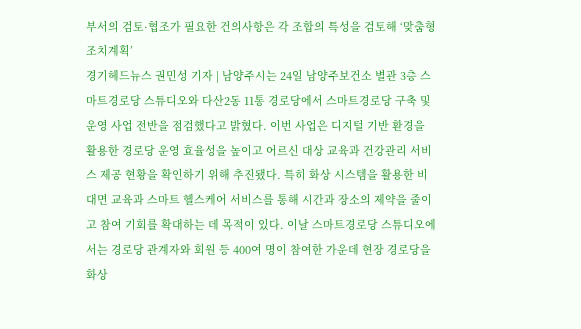부서의 검토·협조가 필요한 건의사항은 각 조합의 특성을 검토해 ‘맞춤형 조치계획’
경기헤드뉴스 권민성 기자 | 남양주시는 24일 남양주보건소 별관 3층 스마트경로당 스튜디오와 다산2동 11통 경로당에서 스마트경로당 구축 및 운영 사업 전반을 점검했다고 밝혔다. 이번 사업은 디지털 기반 환경을 활용한 경로당 운영 효율성을 높이고 어르신 대상 교육과 건강관리 서비스 제공 현황을 확인하기 위해 추진됐다. 특히 화상 시스템을 활용한 비대면 교육과 스마트 헬스케어 서비스를 통해 시간과 장소의 제약을 줄이고 참여 기회를 확대하는 데 목적이 있다. 이날 스마트경로당 스튜디오에서는 경로당 관계자와 회원 등 400여 명이 참여한 가운데 현장 경로당을 화상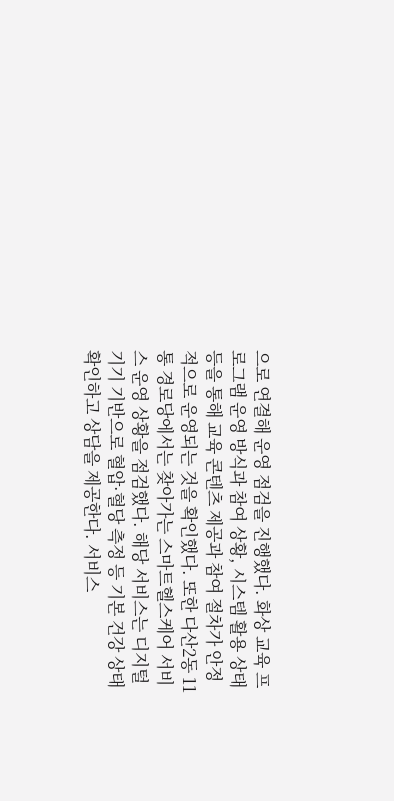으로 연결해 운영 점검을 진행했다. 화상 교육 프로그램 운영 방식과 참여 상황, 시스템 활용 상태 등을 통해 교육 콘텐츠 제공과 참여 절차가 안정적으로 운영되는 것을 확인했다. 또한 다산2동 11통 경로당에서는 찾아가는 스마트헬스케어 서비스 운영 상황을 점검했다. 해당 서비스는 디지털 기기 기반으로 혈압·혈당 측정 등 기본 건강 상태 확인하고 상담을 제공한다. 서비스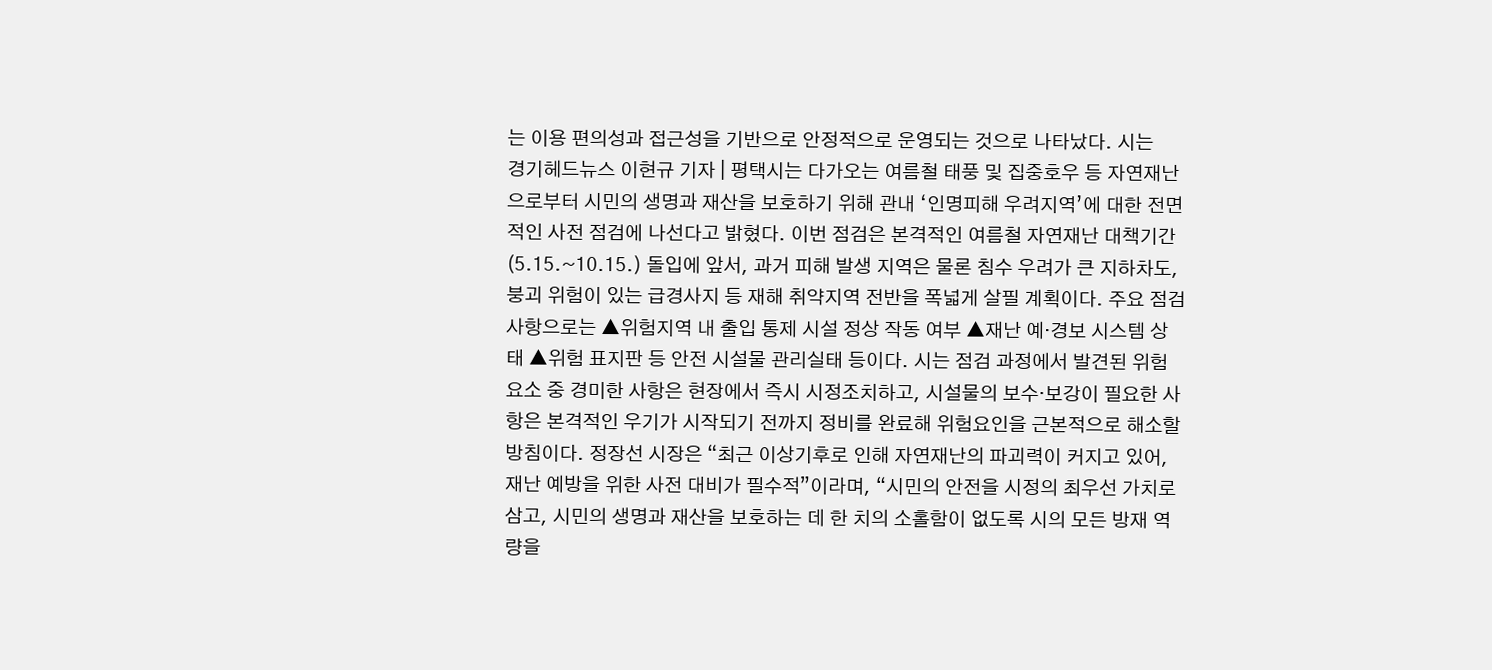는 이용 편의성과 접근성을 기반으로 안정적으로 운영되는 것으로 나타났다. 시는
경기헤드뉴스 이현규 기자 | 평택시는 다가오는 여름철 태풍 및 집중호우 등 자연재난으로부터 시민의 생명과 재산을 보호하기 위해 관내 ‘인명피해 우려지역’에 대한 전면적인 사전 점검에 나선다고 밝혔다. 이번 점검은 본격적인 여름철 자연재난 대책기간(5.15.~10.15.) 돌입에 앞서, 과거 피해 발생 지역은 물론 침수 우려가 큰 지하차도, 붕괴 위험이 있는 급경사지 등 재해 취약지역 전반을 폭넓게 살필 계획이다. 주요 점검 사항으로는 ▲위험지역 내 출입 통제 시설 정상 작동 여부 ▲재난 예·경보 시스템 상태 ▲위험 표지판 등 안전 시설물 관리실태 등이다. 시는 점검 과정에서 발견된 위험 요소 중 경미한 사항은 현장에서 즉시 시정조치하고, 시설물의 보수·보강이 필요한 사항은 본격적인 우기가 시작되기 전까지 정비를 완료해 위험요인을 근본적으로 해소할 방침이다. 정장선 시장은 “최근 이상기후로 인해 자연재난의 파괴력이 커지고 있어, 재난 예방을 위한 사전 대비가 필수적”이라며, “시민의 안전을 시정의 최우선 가치로 삼고, 시민의 생명과 재산을 보호하는 데 한 치의 소홀함이 없도록 시의 모든 방재 역량을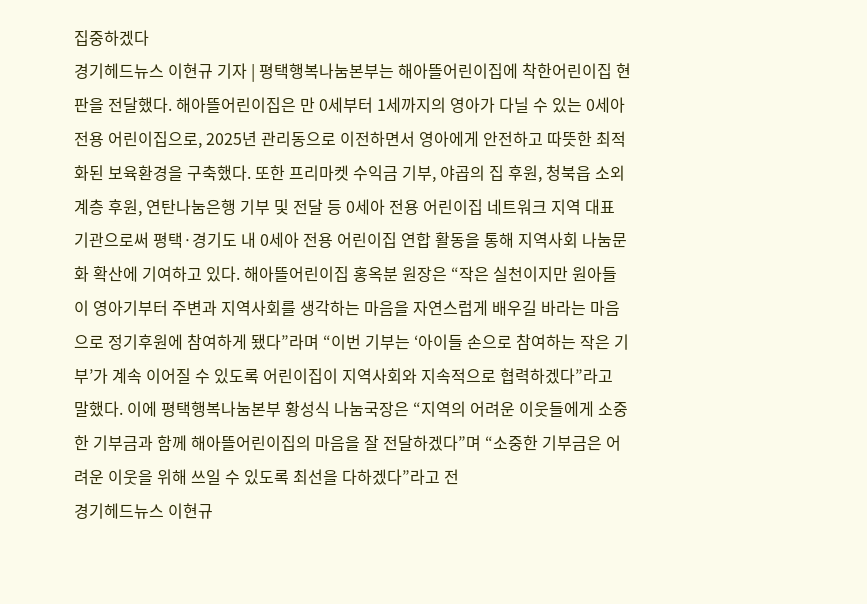집중하겠다
경기헤드뉴스 이현규 기자 | 평택행복나눔본부는 해아뜰어린이집에 착한어린이집 현판을 전달했다. 해아뜰어린이집은 만 0세부터 1세까지의 영아가 다닐 수 있는 0세아 전용 어린이집으로, 2025년 관리동으로 이전하면서 영아에게 안전하고 따뜻한 최적화된 보육환경을 구축했다. 또한 프리마켓 수익금 기부, 야곱의 집 후원, 청북읍 소외계층 후원, 연탄나눔은행 기부 및 전달 등 0세아 전용 어린이집 네트워크 지역 대표 기관으로써 평택·경기도 내 0세아 전용 어린이집 연합 활동을 통해 지역사회 나눔문화 확산에 기여하고 있다. 해아뜰어린이집 홍옥분 원장은 “작은 실천이지만 원아들이 영아기부터 주변과 지역사회를 생각하는 마음을 자연스럽게 배우길 바라는 마음으로 정기후원에 참여하게 됐다”라며 “이번 기부는 ‘아이들 손으로 참여하는 작은 기부’가 계속 이어질 수 있도록 어린이집이 지역사회와 지속적으로 협력하겠다”라고 말했다. 이에 평택행복나눔본부 황성식 나눔국장은 “지역의 어려운 이웃들에게 소중한 기부금과 함께 해아뜰어린이집의 마음을 잘 전달하겠다”며 “소중한 기부금은 어려운 이웃을 위해 쓰일 수 있도록 최선을 다하겠다”라고 전
경기헤드뉴스 이현규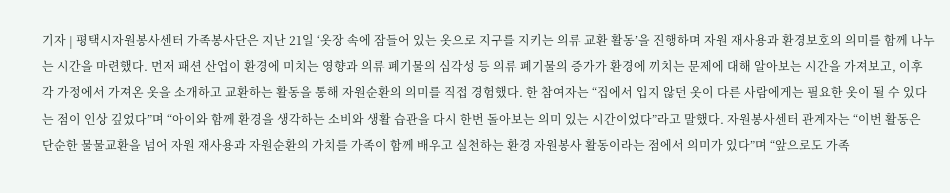기자 | 평택시자원봉사센터 가족봉사단은 지난 21일 ‘옷장 속에 잠들어 있는 옷으로 지구를 지키는 의류 교환 활동’을 진행하며 자원 재사용과 환경보호의 의미를 함께 나누는 시간을 마련했다. 먼저 패션 산업이 환경에 미치는 영향과 의류 폐기물의 심각성 등 의류 폐기물의 증가가 환경에 끼치는 문제에 대해 알아보는 시간을 가져보고, 이후 각 가정에서 가져온 옷을 소개하고 교환하는 활동을 통해 자원순환의 의미를 직접 경험했다. 한 참여자는 “집에서 입지 않던 옷이 다른 사람에게는 필요한 옷이 될 수 있다는 점이 인상 깊었다”며 “아이와 함께 환경을 생각하는 소비와 생활 습관을 다시 한번 돌아보는 의미 있는 시간이었다”라고 말했다. 자원봉사센터 관계자는 “이번 활동은 단순한 물물교환을 넘어 자원 재사용과 자원순환의 가치를 가족이 함께 배우고 실천하는 환경 자원봉사 활동이라는 점에서 의미가 있다”며 “앞으로도 가족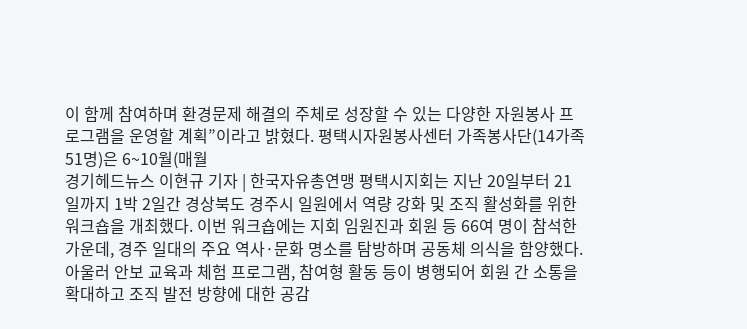이 함께 참여하며 환경문제 해결의 주체로 성장할 수 있는 다양한 자원봉사 프로그램을 운영할 계획”이라고 밝혔다. 평택시자원봉사센터 가족봉사단(14가족 51명)은 6~10월(매월
경기헤드뉴스 이현규 기자 | 한국자유총연맹 평택시지회는 지난 20일부터 21일까지 1박 2일간 경상북도 경주시 일원에서 역량 강화 및 조직 활성화를 위한 워크숍을 개최했다. 이번 워크숍에는 지회 임원진과 회원 등 66여 명이 참석한 가운데, 경주 일대의 주요 역사·문화 명소를 탐방하며 공동체 의식을 함양했다. 아울러 안보 교육과 체험 프로그램, 참여형 활동 등이 병행되어 회원 간 소통을 확대하고 조직 발전 방향에 대한 공감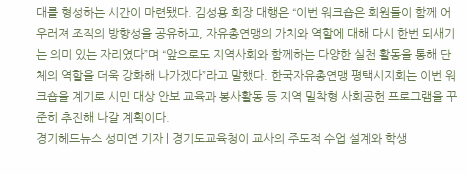대를 형성하는 시간이 마련됐다. 김성용 회장 대행은 “이번 워크숍은 회원들이 함께 어우러져 조직의 방향성을 공유하고, 자유총연맹의 가치와 역할에 대해 다시 한번 되새기는 의미 있는 자리였다”며 “앞으로도 지역사회와 함께하는 다양한 실천 활동을 통해 단체의 역할을 더욱 강화해 나가겠다”라고 말했다. 한국자유총연맹 평택시지회는 이번 워크숍을 계기로 시민 대상 안보 교육과 봉사활동 등 지역 밀착형 사회공헌 프로그램을 꾸준히 추진해 나갈 계획이다.
경기헤드뉴스 성미연 기자 | 경기도교육청이 교사의 주도적 수업 설계와 학생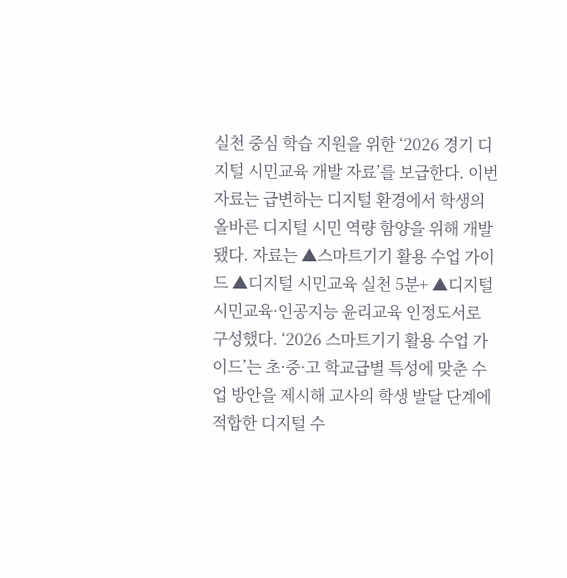실천 중심 학습 지원을 위한 ‘2026 경기 디지털 시민교육 개발 자료’를 보급한다. 이번 자료는 급변하는 디지털 환경에서 학생의 올바른 디지털 시민 역량 함양을 위해 개발됐다. 자료는 ▲스마트기기 활용 수업 가이드 ▲디지털 시민교육 실천 5분+ ▲디지털 시민교육·인공지능 윤리교육 인정도서로 구성했다. ‘2026 스마트기기 활용 수업 가이드’는 초·중·고 학교급별 특성에 맞춘 수업 방안을 제시해 교사의 학생 발달 단계에 적합한 디지털 수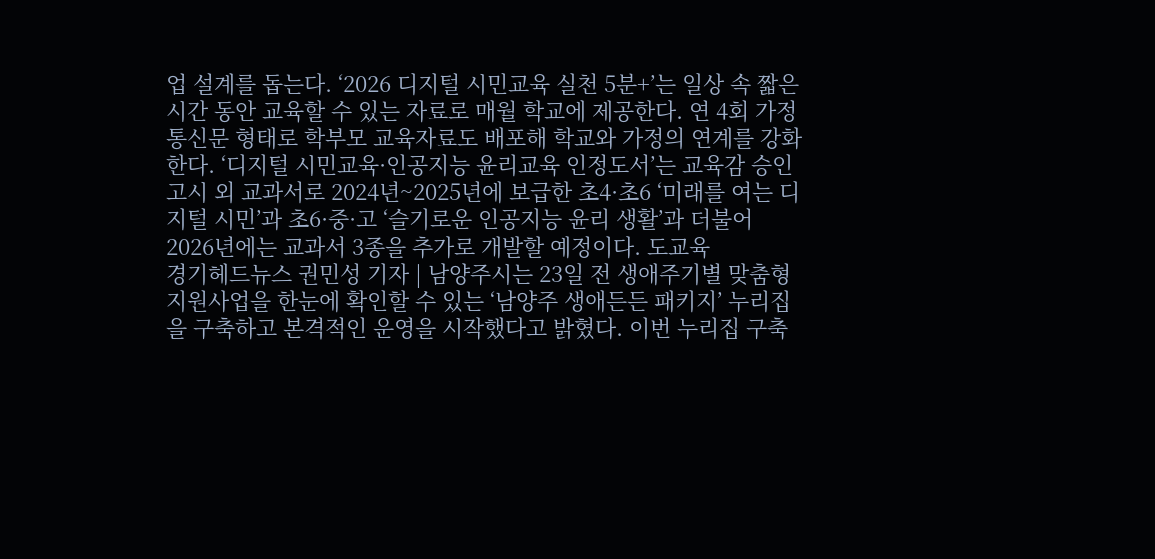업 설계를 돕는다. ‘2026 디지털 시민교육 실천 5분+’는 일상 속 짧은 시간 동안 교육할 수 있는 자료로 매월 학교에 제공한다. 연 4회 가정통신문 형태로 학부모 교육자료도 배포해 학교와 가정의 연계를 강화한다. ‘디지털 시민교육·인공지능 윤리교육 인정도서’는 교육감 승인 고시 외 교과서로 2024년~2025년에 보급한 초4·초6 ‘미래를 여는 디지털 시민’과 초6·중·고 ‘슬기로운 인공지능 윤리 생활’과 더불어 2026년에는 교과서 3종을 추가로 개발할 예정이다. 도교육
경기헤드뉴스 권민성 기자 | 남양주시는 23일 전 생애주기별 맞춤형 지원사업을 한눈에 확인할 수 있는 ‘남양주 생애든든 패키지’ 누리집을 구축하고 본격적인 운영을 시작했다고 밝혔다. 이번 누리집 구축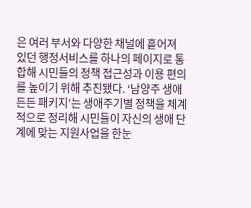은 여러 부서와 다양한 채널에 흩어져 있던 행정서비스를 하나의 페이지로 통합해 시민들의 정책 접근성과 이용 편의를 높이기 위해 추진됐다. ‘남양주 생애든든 패키지’는 생애주기별 정책을 체계적으로 정리해 시민들이 자신의 생애 단계에 맞는 지원사업을 한눈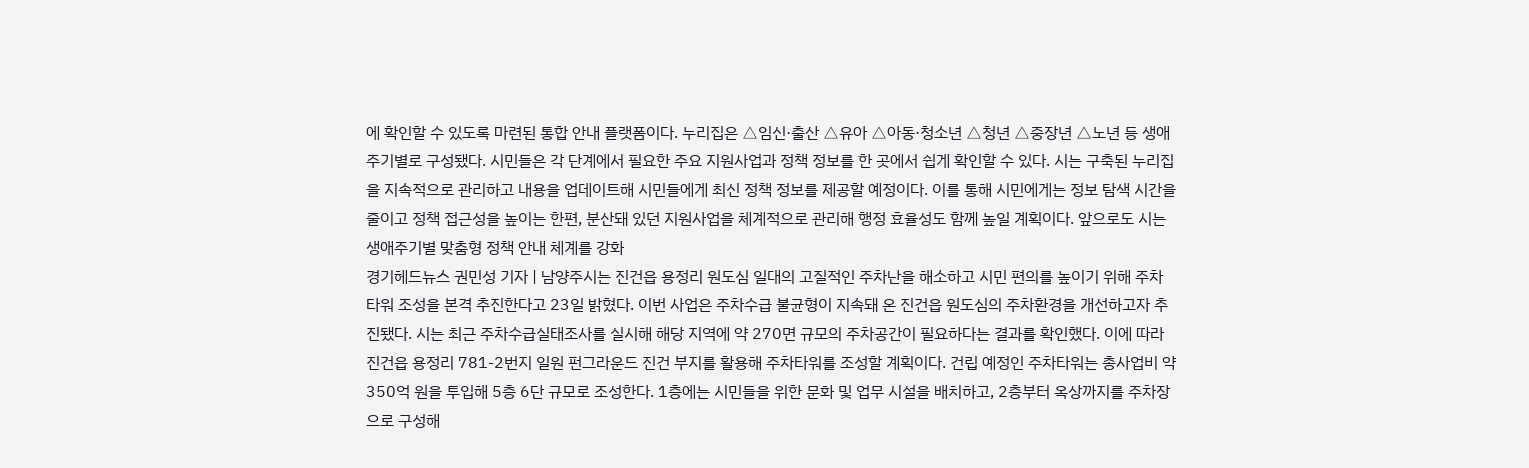에 확인할 수 있도록 마련된 통합 안내 플랫폼이다. 누리집은 △임신·출산 △유아 △아동·청소년 △청년 △중장년 △노년 등 생애주기별로 구성됐다. 시민들은 각 단계에서 필요한 주요 지원사업과 정책 정보를 한 곳에서 쉽게 확인할 수 있다. 시는 구축된 누리집을 지속적으로 관리하고 내용을 업데이트해 시민들에게 최신 정책 정보를 제공할 예정이다. 이를 통해 시민에게는 정보 탐색 시간을 줄이고 정책 접근성을 높이는 한편, 분산돼 있던 지원사업을 체계적으로 관리해 행정 효율성도 함께 높일 계획이다. 앞으로도 시는 생애주기별 맞춤형 정책 안내 체계를 강화
경기헤드뉴스 권민성 기자 | 남양주시는 진건읍 용정리 원도심 일대의 고질적인 주차난을 해소하고 시민 편의를 높이기 위해 주차타워 조성을 본격 추진한다고 23일 밝혔다. 이번 사업은 주차수급 불균형이 지속돼 온 진건읍 원도심의 주차환경을 개선하고자 추진됐다. 시는 최근 주차수급실태조사를 실시해 해당 지역에 약 270면 규모의 주차공간이 필요하다는 결과를 확인했다. 이에 따라 진건읍 용정리 781-2번지 일원 펀그라운드 진건 부지를 활용해 주차타워를 조성할 계획이다. 건립 예정인 주차타워는 총사업비 약 350억 원을 투입해 5층 6단 규모로 조성한다. 1층에는 시민들을 위한 문화 및 업무 시설을 배치하고, 2층부터 옥상까지를 주차장으로 구성해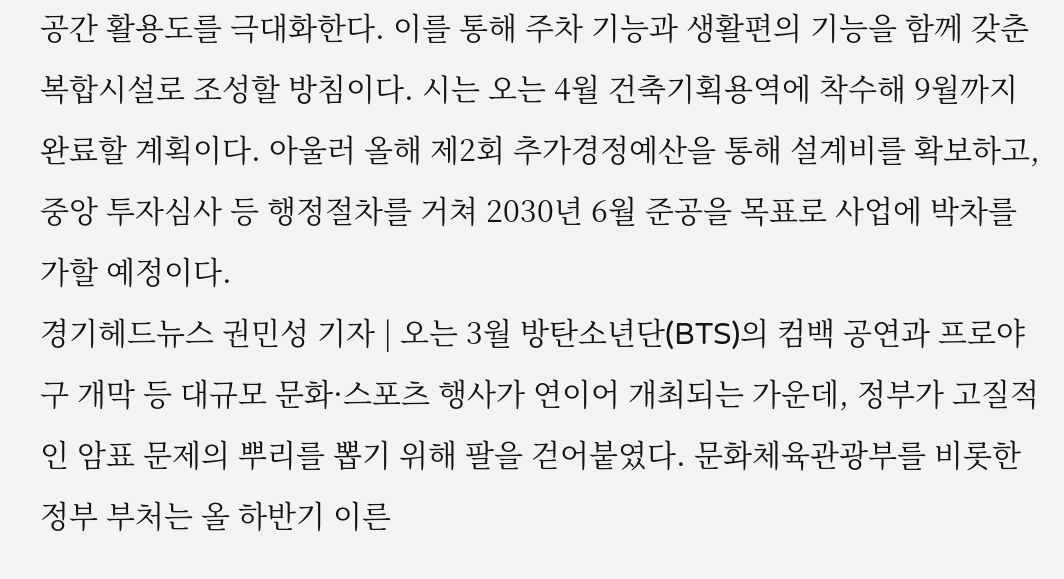공간 활용도를 극대화한다. 이를 통해 주차 기능과 생활편의 기능을 함께 갖춘 복합시설로 조성할 방침이다. 시는 오는 4월 건축기획용역에 착수해 9월까지 완료할 계획이다. 아울러 올해 제2회 추가경정예산을 통해 설계비를 확보하고, 중앙 투자심사 등 행정절차를 거쳐 2030년 6월 준공을 목표로 사업에 박차를 가할 예정이다.
경기헤드뉴스 권민성 기자 | 오는 3월 방탄소년단(BTS)의 컴백 공연과 프로야구 개막 등 대규모 문화·스포츠 행사가 연이어 개최되는 가운데, 정부가 고질적인 암표 문제의 뿌리를 뽑기 위해 팔을 걷어붙였다. 문화체육관광부를 비롯한 정부 부처는 올 하반기 이른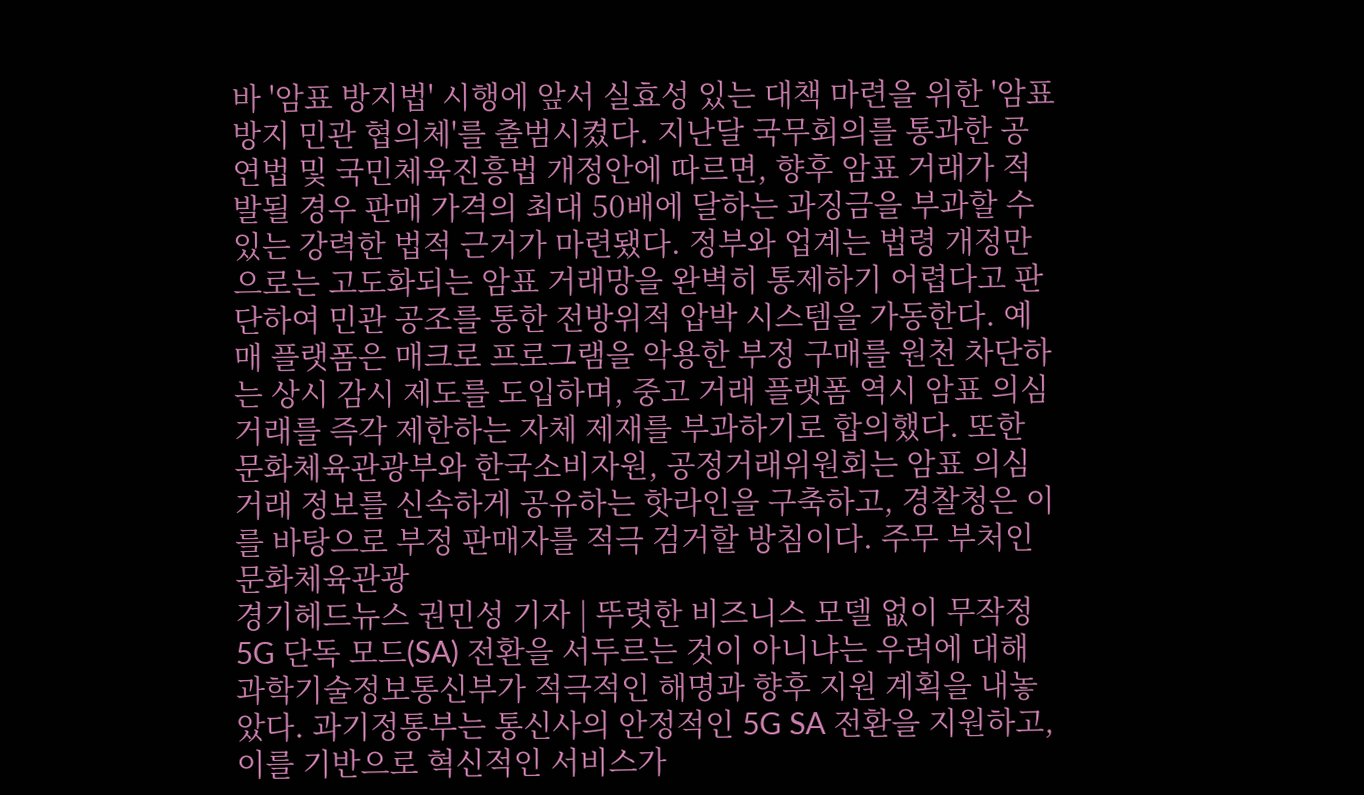바 '암표 방지법' 시행에 앞서 실효성 있는 대책 마련을 위한 '암표 방지 민관 협의체'를 출범시켰다. 지난달 국무회의를 통과한 공연법 및 국민체육진흥법 개정안에 따르면, 향후 암표 거래가 적발될 경우 판매 가격의 최대 50배에 달하는 과징금을 부과할 수 있는 강력한 법적 근거가 마련됐다. 정부와 업계는 법령 개정만으로는 고도화되는 암표 거래망을 완벽히 통제하기 어렵다고 판단하여 민관 공조를 통한 전방위적 압박 시스템을 가동한다. 예매 플랫폼은 매크로 프로그램을 악용한 부정 구매를 원천 차단하는 상시 감시 제도를 도입하며, 중고 거래 플랫폼 역시 암표 의심 거래를 즉각 제한하는 자체 제재를 부과하기로 합의했다. 또한 문화체육관광부와 한국소비자원, 공정거래위원회는 암표 의심 거래 정보를 신속하게 공유하는 핫라인을 구축하고, 경찰청은 이를 바탕으로 부정 판매자를 적극 검거할 방침이다. 주무 부처인 문화체육관광
경기헤드뉴스 권민성 기자 | 뚜렷한 비즈니스 모델 없이 무작정 5G 단독 모드(SA) 전환을 서두르는 것이 아니냐는 우려에 대해 과학기술정보통신부가 적극적인 해명과 향후 지원 계획을 내놓았다. 과기정통부는 통신사의 안정적인 5G SA 전환을 지원하고, 이를 기반으로 혁신적인 서비스가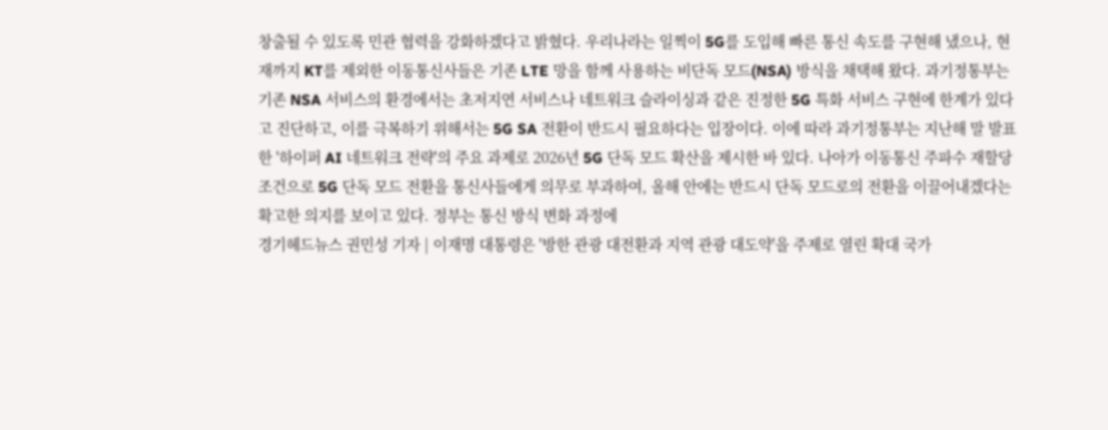창출될 수 있도록 민관 협력을 강화하겠다고 밝혔다. 우리나라는 일찍이 5G를 도입해 빠른 통신 속도를 구현해 냈으나, 현재까지 KT를 제외한 이동통신사들은 기존 LTE 망을 함께 사용하는 비단독 모드(NSA) 방식을 채택해 왔다. 과기정통부는 기존 NSA 서비스의 환경에서는 초저지연 서비스나 네트워크 슬라이싱과 같은 진정한 5G 특화 서비스 구현에 한계가 있다고 진단하고, 이를 극복하기 위해서는 5G SA 전환이 반드시 필요하다는 입장이다. 이에 따라 과기정통부는 지난해 말 발표한 '하이퍼 AI 네트워크 전략'의 주요 과제로 2026년 5G 단독 모드 확산을 제시한 바 있다. 나아가 이동통신 주파수 재할당 조건으로 5G 단독 모드 전환을 통신사들에게 의무로 부과하여, 올해 안에는 반드시 단독 모드로의 전환을 이끌어내겠다는 확고한 의지를 보이고 있다. 정부는 통신 방식 변화 과정에
경기헤드뉴스 권민성 기자 | 이재명 대통령은 '방한 관광 대전환과 지역 관광 대도약'을 주제로 열린 확대 국가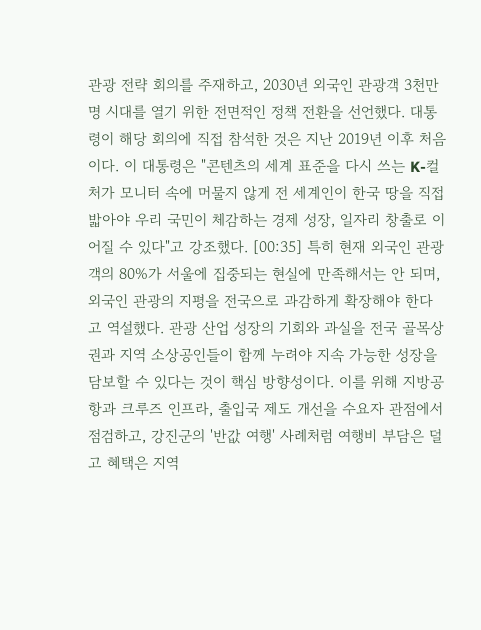관광 전략 회의를 주재하고, 2030년 외국인 관광객 3천만 명 시대를 열기 위한 전면적인 정책 전환을 선언했다. 대통령이 해당 회의에 직접 참석한 것은 지난 2019년 이후 처음이다. 이 대통령은 "콘텐츠의 세계 표준을 다시 쓰는 K-컬처가 모니터 속에 머물지 않게 전 세계인이 한국 땅을 직접 밟아야 우리 국민이 체감하는 경제 성장, 일자리 창출로 이어질 수 있다"고 강조했다. [00:35] 특히 현재 외국인 관광객의 80%가 서울에 집중되는 현실에 만족해서는 안 되며, 외국인 관광의 지평을 전국으로 과감하게 확장해야 한다고 역설했다. 관광 산업 성장의 기회와 과실을 전국 골목상권과 지역 소상공인들이 함께 누려야 지속 가능한 성장을 담보할 수 있다는 것이 핵심 방향성이다. 이를 위해 지방공항과 크루즈 인프라, 출입국 제도 개선을 수요자 관점에서 점검하고, 강진군의 '반값 여행' 사례처럼 여행비 부담은 덜고 혜택은 지역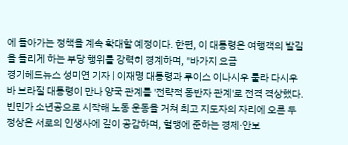에 돌아가는 정책을 계속 확대할 예정이다. 한편, 이 대통령은 여행객의 발길을 돌리게 하는 부당 행위를 강력히 경계하며, "바가지 요금
경기헤드뉴스 성미연 기자 | 이재명 대통령과 루이스 이나시우 룰라 다시우바 브라질 대통령이 만나 양국 관계를 '전략적 동반자 관계'로 전격 격상했다. 빈민가 소년공으로 시작해 노동 운동을 거쳐 최고 지도자의 자리에 오른 두 정상은 서로의 인생사에 깊이 공감하며, 혈맹에 준하는 경제·안보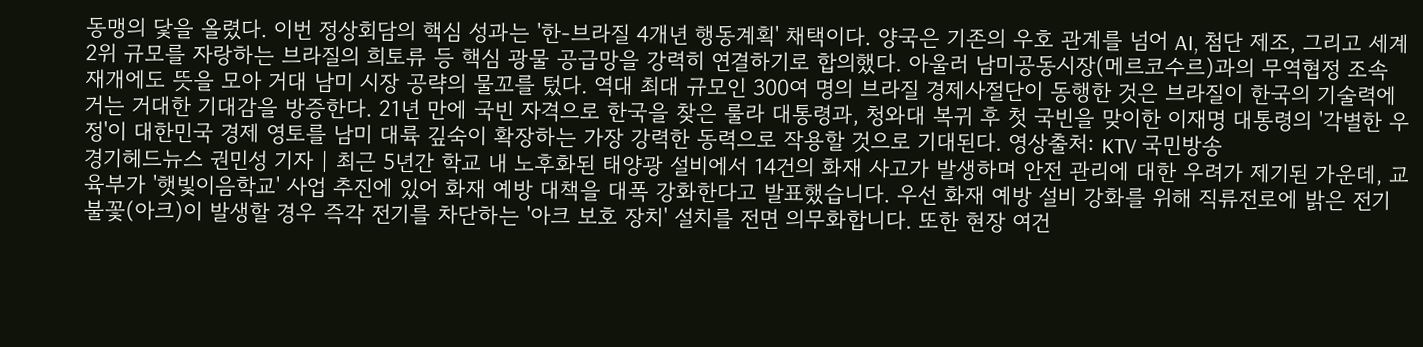동맹의 닻을 올렸다. 이번 정상회담의 핵심 성과는 '한-브라질 4개년 행동계획' 채택이다. 양국은 기존의 우호 관계를 넘어 AI, 첨단 제조, 그리고 세계 2위 규모를 자랑하는 브라질의 희토류 등 핵심 광물 공급망을 강력히 연결하기로 합의했다. 아울러 남미공동시장(메르코수르)과의 무역협정 조속 재개에도 뜻을 모아 거대 남미 시장 공략의 물꼬를 텄다. 역대 최대 규모인 300여 명의 브라질 경제사절단이 동행한 것은 브라질이 한국의 기술력에 거는 거대한 기대감을 방증한다. 21년 만에 국빈 자격으로 한국을 찾은 룰라 대통령과, 청와대 복귀 후 첫 국빈을 맞이한 이재명 대통령의 '각별한 우정'이 대한민국 경제 영토를 남미 대륙 깊숙이 확장하는 가장 강력한 동력으로 작용할 것으로 기대된다. 영상출처: KTV 국민방송
경기헤드뉴스 권민성 기자 | 최근 5년간 학교 내 노후화된 태양광 설비에서 14건의 화재 사고가 발생하며 안전 관리에 대한 우려가 제기된 가운데, 교육부가 '햇빛이음학교' 사업 추진에 있어 화재 예방 대책을 대폭 강화한다고 발표했습니다. 우선 화재 예방 설비 강화를 위해 직류전로에 밝은 전기 불꽃(아크)이 발생할 경우 즉각 전기를 차단하는 '아크 보호 장치' 설치를 전면 의무화합니다. 또한 현장 여건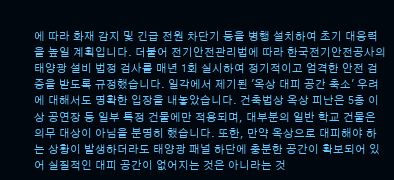에 따라 화재 감지 및 긴급 전원 차단기 등을 병행 설치하여 초기 대응력을 높일 계획입니다. 더불어 전기안전관리법에 따라 한국전기안전공사의 태양광 설비 법정 검사를 매년 1회 실시하여 정기적이고 엄격한 안전 검증을 받도록 규정했습니다. 일각에서 제기된 '옥상 대피 공간 축소' 우려에 대해서도 명확한 입장을 내놓았습니다. 건축법상 옥상 피난은 5층 이상 공연장 등 일부 특정 건물에만 적용되며, 대부분의 일반 학교 건물은 의무 대상이 아님을 분명히 했습니다. 또한, 만약 옥상으로 대피해야 하는 상황이 발생하더라도 태양광 패널 하단에 충분한 공간이 확보되어 있어 실질적인 대피 공간이 없어지는 것은 아니라는 것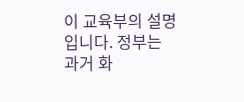이 교육부의 설명입니다. 정부는 과거 화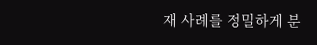재 사례를 정밀하게 분